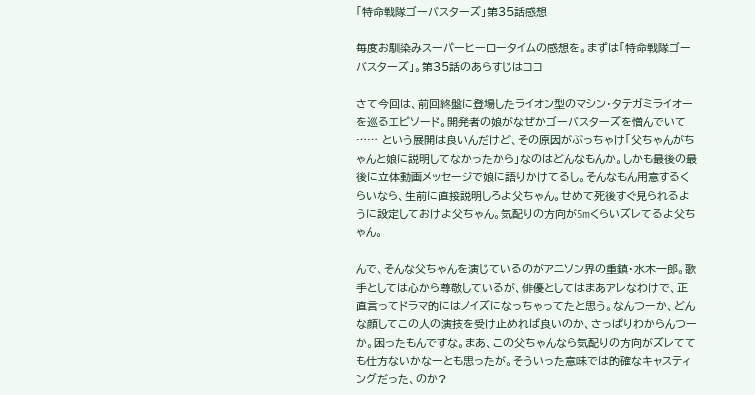「特命戦隊ゴーバスターズ」第35話感想

毎度お馴染みスーパーヒーロータイムの感想を。まずは「特命戦隊ゴーバスターズ」。第35話のあらすじはココ

さて今回は、前回終盤に登場したライオン型のマシン・タテガミライオーを巡るエピソード。開発者の娘がなぜかゴーバスターズを憎んでいて …… という展開は良いんだけど、その原因がぶっちゃけ「父ちゃんがちゃんと娘に説明してなかったから」なのはどんなもんか。しかも最後の最後に立体動画メッセージで娘に語りかけてるし。そんなもん用意するくらいなら、生前に直接説明しろよ父ちゃん。せめて死後すぐ見られるように設定しておけよ父ちゃん。気配りの方向が5mくらいズレてるよ父ちゃん。

んで、そんな父ちゃんを演じているのがアニソン界の重鎮・水木一郎。歌手としては心から尊敬しているが、俳優としてはまあアレなわけで、正直言ってドラマ的にはノイズになっちゃってたと思う。なんつーか、どんな顔してこの人の演技を受け止めれば良いのか、さっぱりわからんつーか。困ったもんですな。まあ、この父ちゃんなら気配りの方向がズレてても仕方ないかなーとも思ったが。そういった意味では的確なキャスティングだった、のか?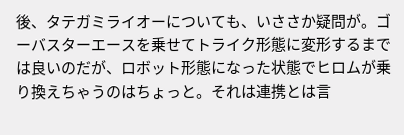後、タテガミライオーについても、いささか疑問が。ゴーバスターエースを乗せてトライク形態に変形するまでは良いのだが、ロボット形態になった状態でヒロムが乗り換えちゃうのはちょっと。それは連携とは言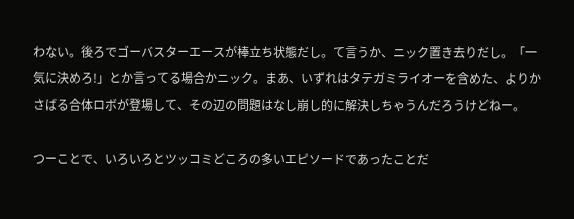わない。後ろでゴーバスターエースが棒立ち状態だし。て言うか、ニック置き去りだし。「一気に決めろ!」とか言ってる場合かニック。まあ、いずれはタテガミライオーを含めた、よりかさばる合体ロボが登場して、その辺の問題はなし崩し的に解決しちゃうんだろうけどねー。

つーことで、いろいろとツッコミどころの多いエピソードであったことだ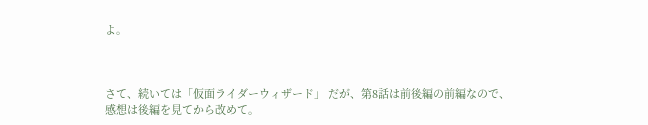よ。



さて、続いては「仮面ライダーウィザード」 だが、第8話は前後編の前編なので、感想は後編を見てから改めて。